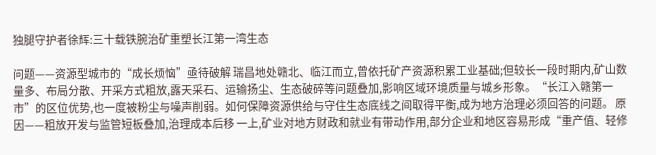独腿守护者徐辉:三十载铁腕治矿重塑长江第一湾生态

问题——资源型城市的“成长烦恼”亟待破解 瑞昌地处赣北、临江而立,曾依托矿产资源积累工业基础;但较长一段时期内,矿山数量多、布局分散、开采方式粗放,露天采石、运输扬尘、生态破碎等问题叠加,影响区域环境质量与城乡形象。“长江入赣第一市”的区位优势,也一度被粉尘与噪声削弱。如何保障资源供给与守住生态底线之间取得平衡,成为地方治理必须回答的问题。 原因——粗放开发与监管短板叠加,治理成本后移 一上,矿业对地方财政和就业有带动作用,部分企业和地区容易形成“重产值、轻修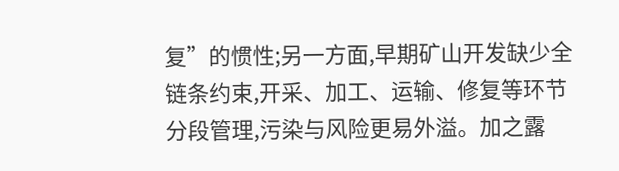复”的惯性;另一方面,早期矿山开发缺少全链条约束,开采、加工、运输、修复等环节分段管理,污染与风险更易外溢。加之露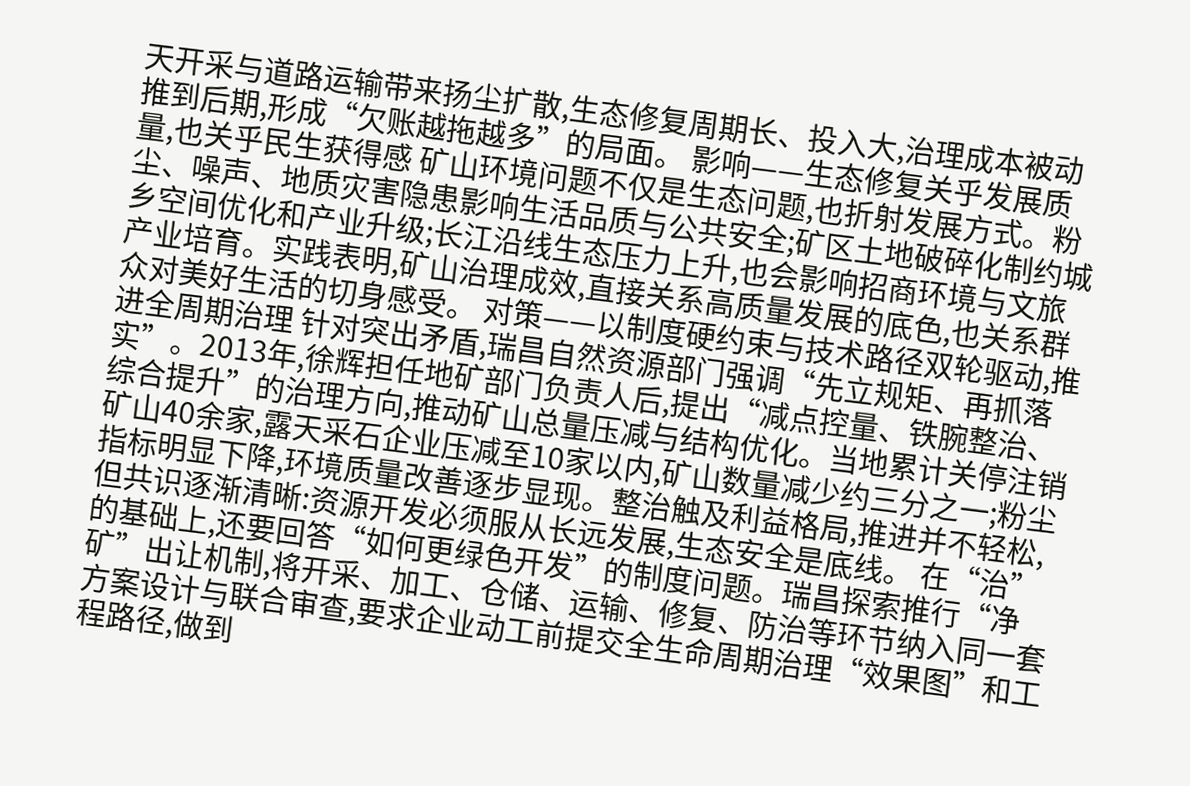天开采与道路运输带来扬尘扩散,生态修复周期长、投入大,治理成本被动推到后期,形成“欠账越拖越多”的局面。 影响——生态修复关乎发展质量,也关乎民生获得感 矿山环境问题不仅是生态问题,也折射发展方式。粉尘、噪声、地质灾害隐患影响生活品质与公共安全;矿区土地破碎化制约城乡空间优化和产业升级;长江沿线生态压力上升,也会影响招商环境与文旅产业培育。实践表明,矿山治理成效,直接关系高质量发展的底色,也关系群众对美好生活的切身感受。 对策——以制度硬约束与技术路径双轮驱动,推进全周期治理 针对突出矛盾,瑞昌自然资源部门强调“先立规矩、再抓落实”。2013年,徐辉担任地矿部门负责人后,提出“减点控量、铁腕整治、综合提升”的治理方向,推动矿山总量压减与结构优化。当地累计关停注销矿山40余家,露天采石企业压减至10家以内,矿山数量减少约三分之一;粉尘指标明显下降,环境质量改善逐步显现。整治触及利益格局,推进并不轻松,但共识逐渐清晰:资源开发必须服从长远发展,生态安全是底线。 在“治”的基础上,还要回答“如何更绿色开发”的制度问题。瑞昌探索推行“净矿”出让机制,将开采、加工、仓储、运输、修复、防治等环节纳入同一套方案设计与联合审查,要求企业动工前提交全生命周期治理“效果图”和工程路径,做到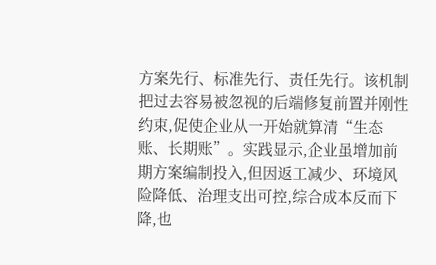方案先行、标准先行、责任先行。该机制把过去容易被忽视的后端修复前置并刚性约束,促使企业从一开始就算清“生态账、长期账”。实践显示,企业虽增加前期方案编制投入,但因返工减少、环境风险降低、治理支出可控,综合成本反而下降,也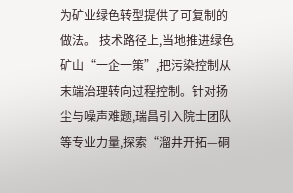为矿业绿色转型提供了可复制的做法。 技术路径上,当地推进绿色矿山“一企一策”,把污染控制从末端治理转向过程控制。针对扬尘与噪声难题,瑞昌引入院士团队等专业力量,探索“溜井开拓—硐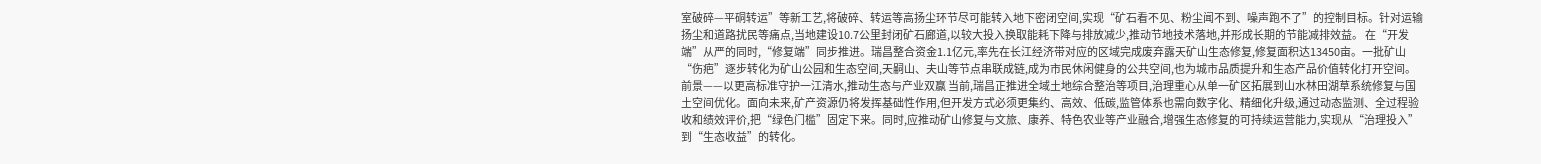室破碎—平硐转运”等新工艺,将破碎、转运等高扬尘环节尽可能转入地下密闭空间,实现“矿石看不见、粉尘闻不到、噪声跑不了”的控制目标。针对运输扬尘和道路扰民等痛点,当地建设10.7公里封闭矿石廊道,以较大投入换取能耗下降与排放减少,推动节地技术落地,并形成长期的节能减排效益。 在“开发端”从严的同时,“修复端”同步推进。瑞昌整合资金1.1亿元,率先在长江经济带对应的区域完成废弃露天矿山生态修复,修复面积达13450亩。一批矿山“伤疤”逐步转化为矿山公园和生态空间,天嗣山、夫山等节点串联成链,成为市民休闲健身的公共空间,也为城市品质提升和生态产品价值转化打开空间。 前景——以更高标准守护一江清水,推动生态与产业双赢 当前,瑞昌正推进全域土地综合整治等项目,治理重心从单一矿区拓展到山水林田湖草系统修复与国土空间优化。面向未来,矿产资源仍将发挥基础性作用,但开发方式必须更集约、高效、低碳,监管体系也需向数字化、精细化升级,通过动态监测、全过程验收和绩效评价,把“绿色门槛”固定下来。同时,应推动矿山修复与文旅、康养、特色农业等产业融合,增强生态修复的可持续运营能力,实现从“治理投入”到“生态收益”的转化。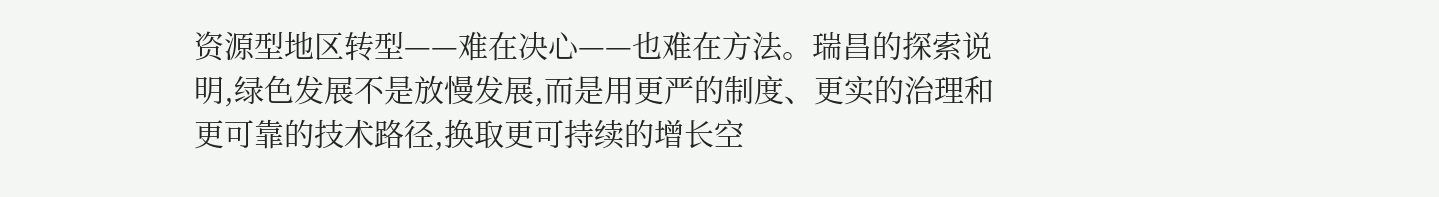资源型地区转型——难在决心——也难在方法。瑞昌的探索说明,绿色发展不是放慢发展,而是用更严的制度、更实的治理和更可靠的技术路径,换取更可持续的增长空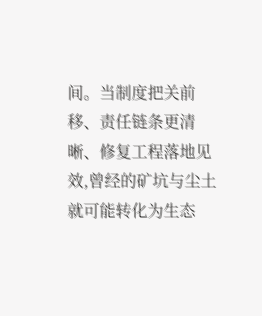间。当制度把关前移、责任链条更清晰、修复工程落地见效,曾经的矿坑与尘土就可能转化为生态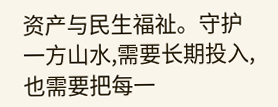资产与民生福祉。守护一方山水,需要长期投入,也需要把每一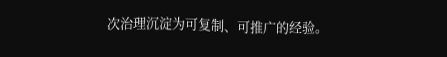次治理沉淀为可复制、可推广的经验。